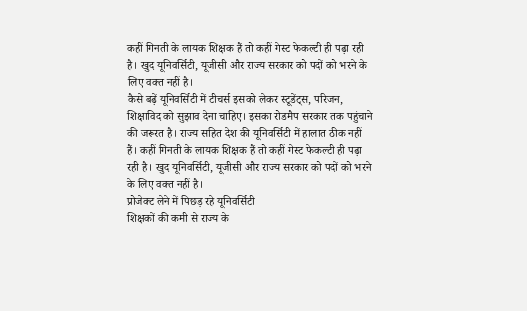कहीं गिनती के लायक शिक्षक हैं तो कहीं गेस्ट फेकल्टी ही पढ़ा रही है। खुद यूनिवर्सिटी, यूजीसी और राज्य सरकार को पदों को भरने के लिए वक्त नहीं है।
कैसे बढ़ें यूनिवर्सिटी में टीचर्स इसको लेकर स्टूडेंट्स, परिजन, शिक्षाविद को सुझाव देना चाहिए। इसका रोडमैप सरकार तक पहुंचाने की जरूरत है। राज्य सहित देश की यूनिवर्सिटी में हालात ठीक नहीं हैं। कहीं गिनती के लायक शिक्षक हैं तो कहीं गेस्ट फेकल्टी ही पढ़ा रही है। खुद यूनिवर्सिटी, यूजीसी और राज्य सरकार को पदों को भरने के लिए वक्त नहीं है।
प्रोजेक्ट लेने में पिछड़ रहे यूनिवर्सिटी
शिक्षकों की कमी से राज्य के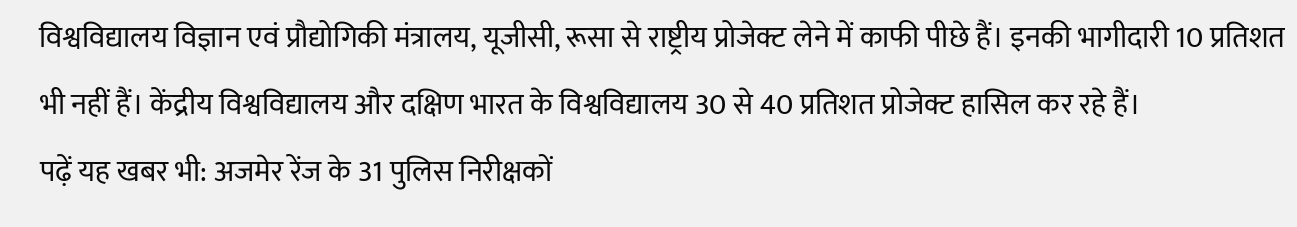विश्वविद्यालय विज्ञान एवं प्रौद्योगिकी मंत्रालय, यूजीसी, रूसा से राष्ट्रीय प्रोजेक्ट लेने में काफी पीछे हैं। इनकी भागीदारी 10 प्रतिशत भी नहीं हैं। केंद्रीय विश्वविद्यालय और दक्षिण भारत के विश्वविद्यालय 30 से 40 प्रतिशत प्रोजेक्ट हासिल कर रहे हैं।
पढ़ें यह खबर भी: अजमेर रेंज के 31 पुलिस निरीक्षकों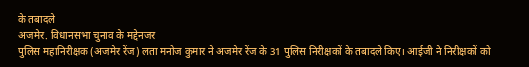के तबादले
अजमेर. विधानसभा चुनाव के मद्देनजर
पुलिस महानिरीक्षक (अजमेर रेंज) लता मनोज कुमार ने अजमेर रेंज के 31 पुलिस निरीक्षकों के तबादले किए। आईजी ने निरीक्षकों को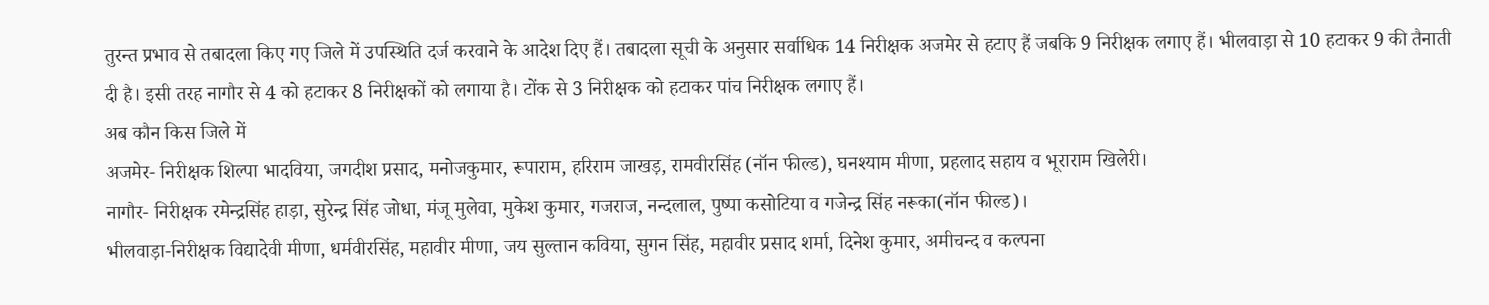तुरन्त प्रभाव से तबादला किए गए जिले में उपस्थिति दर्ज करवाने के आदेश दिए हैं। तबादला सूची के अनुसार सर्वाधिक 14 निरीक्षक अजमेर से हटाए हैं जबकि 9 निरीक्षक लगाए हैं। भीलवाड़ा से 10 हटाकर 9 की तैनाती दी है। इसी तरह नागौर से 4 को हटाकर 8 निरीक्षकों को लगाया है। टोंक से 3 निरीक्षक को हटाकर पांच निरीक्षक लगाए हैं।
अब कौन किस जिले में
अजमेर- निरीक्षक शिल्पा भादविया, जगदीश प्रसाद, मनोजकुमार, रूपाराम, हरिराम जाखड़, रामवीरसिंह (नॉन फील्ड), घनश्याम मीणा, प्रहलाद सहाय व भूराराम खिलेरी।
नागौर- निरीक्षक रमेन्द्रसिंह हाड़ा, सुरेन्द्र सिंह जोधा, मंजू मुलेवा, मुकेश कुमार, गजराज, नन्दलाल, पुष्पा कसोटिया व गजेन्द्र सिंह नरूका(नॉन फील्ड)।
भीलवाड़ा-निरीक्षक विद्यादेवी मीणा, धर्मवीरसिंह, महावीर मीणा, जय सुल्तान कविया, सुगन सिंह, महावीर प्रसाद शर्मा, दिनेश कुमार, अमीचन्द व कल्पना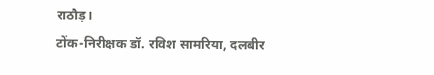राठौड़।
टोंक-निरीक्षक डॉ. रविश सामरिया, दलबीर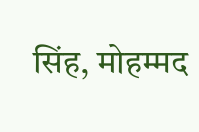सिंह, मोहम्मद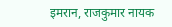इमरान, राजकुमार नायक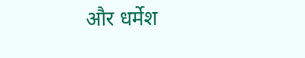और धर्मेश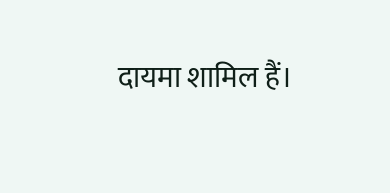दायमा शामिल हैं।